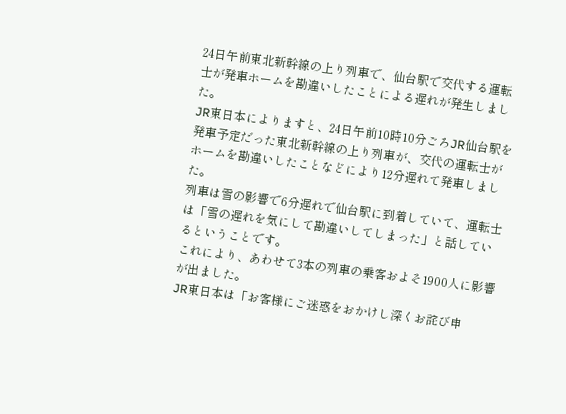24日午前東北新幹線の上り列車で、仙台駅で交代する運転士が発車ホームを勘違いしたことによる遅れが発生しました。
JR東日本によりますと、24日午前10時10分ごろJR仙台駅を発車予定だった東北新幹線の上り列車が、交代の運転士がホームを勘違いしたことなどにより12分遅れて発車しました。
列車は雪の影響で6分遅れで仙台駅に到着していて、運転士は「雪の遅れを気にして勘違いしてしまった」と話しているということです。
これにより、あわせて3本の列車の乗客およそ1900人に影響が出ました。
JR東日本は「お客様にご迷惑をおかけし深くお詫び申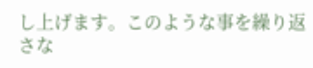し上げます。このような事を繰り返さな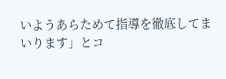いようあらためて指導を徹底してまいります」とコ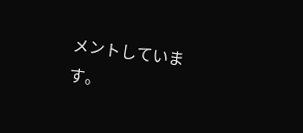メントしています。